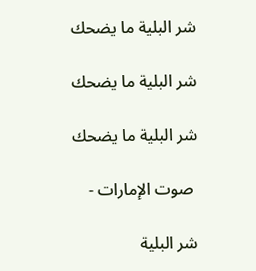شر البلية ما يضحك

شر البلية ما يضحك

شر البلية ما يضحك

 صوت الإمارات -

شر البلية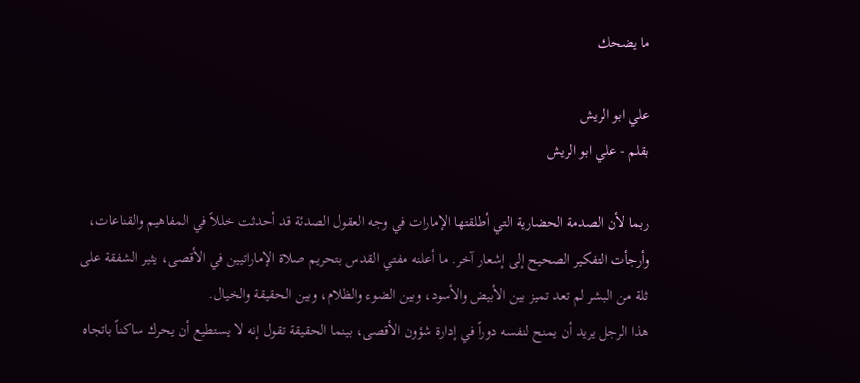ما يضحك

علي ابو الريش
بقلم - علي ابو الريش

ربما لأن الصدمة الحضارية التي أطلقتها الإمارات في وجه العقول الصدئة قد أحدثت خللاً في المفاهيم والقناعات، وأرجأت التفكير الصحيح إلى إشعار آخر. ما أعلنه مفتي القدس بتحريم صلاة الإماراتيين في الأقصى، يثير الشفقة على ثلة من البشر لم تعد تميز بين الأبيض والأسود، وبين الضوء والظلام، وبين الحقيقة والخيال.
هذا الرجل يريد أن يمنح لنفسه دوراً في إدارة شؤون الأقصى، بينما الحقيقة تقول إنه لا يستطيع أن يحرك ساكناً باتجاه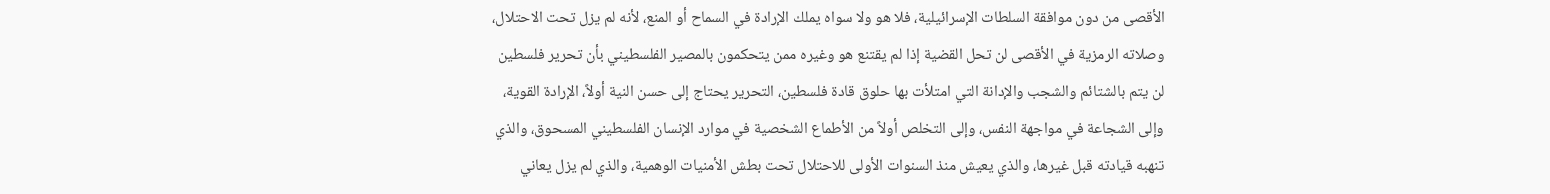الأقصى من دون موافقة السلطات الإسرائيلية، فلا هو ولا سواه يملك الإرادة في السماح أو المنع، لأنه لم يزل تحت الاحتلال، وصلاته الرمزية في الأقصى لن تحل القضية إذا لم يقتنع هو وغيره ممن يتحكمون بالمصير الفلسطيني بأن تحرير فلسطين لن يتم بالشتائم والشجب والإدانة التي امتلأت بها حلوق قادة فلسطين، التحرير يحتاج إلى حسن النية أولاً، الإرادة القوية، وإلى الشجاعة في مواجهة النفس، وإلى التخلص أولاً من الأطماع الشخصية في موارد الإنسان الفلسطيني المسحوق، والذي تنهبه قيادته قبل غيرها، والذي يعيش منذ السنوات الأولى للاحتلال تحت بطش الأمنيات الوهمية، والذي لم يزل يعاني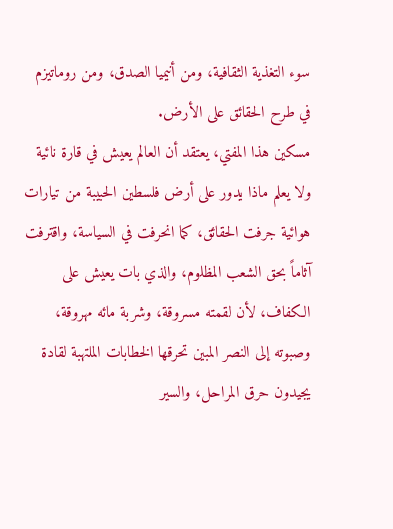سوء التغذية الثقافية، ومن أنيميا الصدق، ومن روماتيزم في طرح الحقائق على الأرض.
مسكين هذا المفتي، يعتقد أن العالم يعيش في قارة نائية ولا يعلم ماذا يدور على أرض فلسطين الحبيبة من تيارات هوائية جرفت الحقائق، كما انحرفت في السياسة، واقترفت آثاماً بحق الشعب المظلوم، والذي بات يعيش على الكفاف، لأن لقمته مسروقة، وشربة مائه مهروقة، وصبوته إلى النصر المبين تحرقها الخطابات الملتهبة لقادة يجيدون حرق المراحل، والسير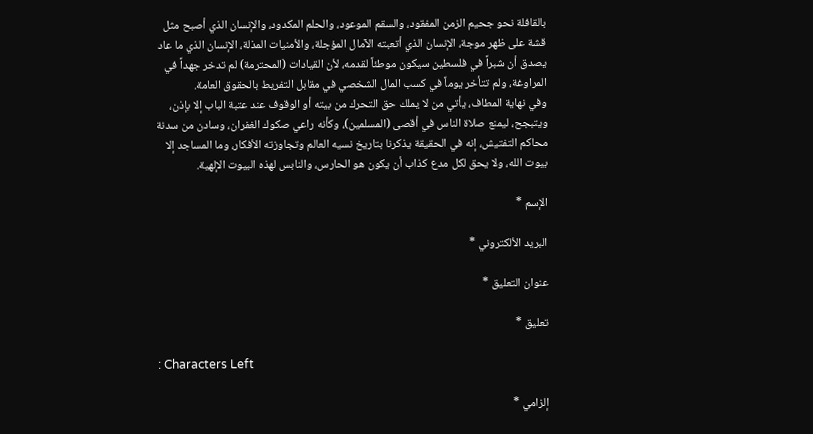بالقافلة نحو جحيم الزمن المفقود، والسقم الموعود، والحلم المكدود، والإنسان الذي أصبح مثل قشة على ظهر موجة، الإنسان الذي أتعبته الآمال المؤجلة، والأمنيات المذلة، الإنسان الذي ما عاد يصدق أن شبراً في فلسطين سيكون موطئاً لقدمه، لأن القيادات (المحترمة) لم تدخر جهداً في المراوغة، ولم تتأخر يوماً في كسب المال الشخصي في مقابل التفريط بالحقوق العامة.
وفي نهاية المطاف، يأتي من لا يملك حق التحرك من بيته أو الوقوف عند عتبة الباب إلا بإذن، ويتبجح، ليمنع صلاة الناس في أقصى (المسلمين)، وكأنه راعي صكوك الغفران، وسادن من سدنة محاكم التفتيش، إنه في الحقيقة يذكرنا بتاريخ نسيه العالم وتجاوزته الأفكار، وما المساجد إلا بيوت الله، ولا يحق لكل مدع كذاب أن يكون هو الحارس، والنابس لهذه البيوت الإلهية.

الإسم *

البريد الألكتروني *

عنوان التعليق *

تعليق *

: Characters Left

إلزامي *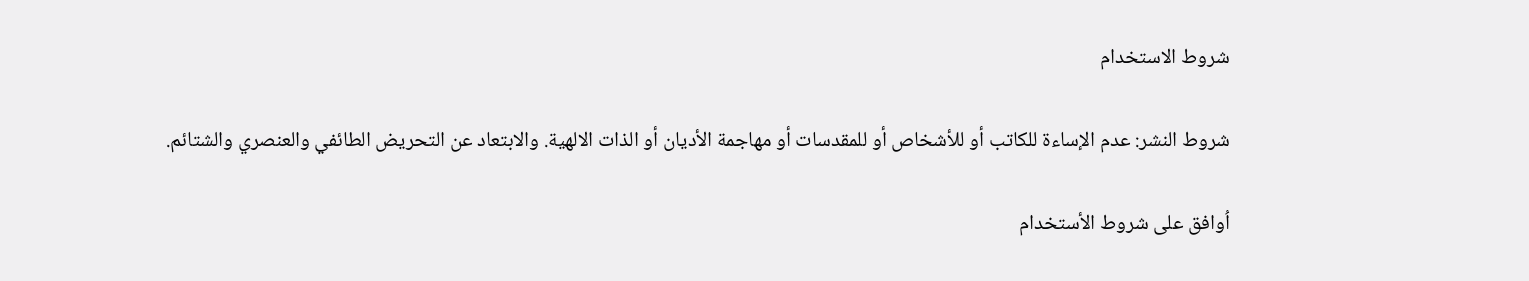شروط الاستخدام

شروط النشر: عدم الإساءة للكاتب أو للأشخاص أو للمقدسات أو مهاجمة الأديان أو الذات الالهية. والابتعاد عن التحريض الطائفي والعنصري والشتائم.

اُوافق على شروط الأستخدام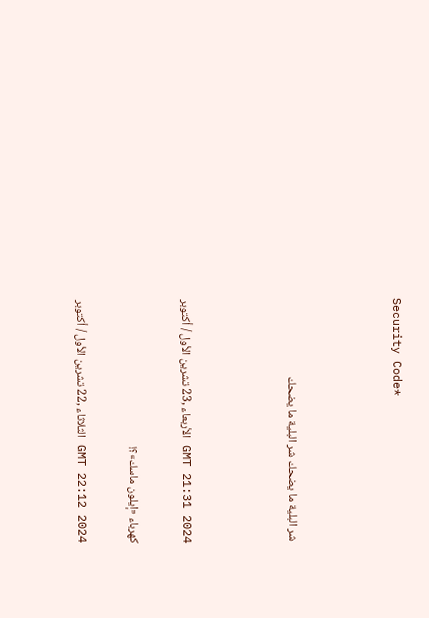Security Code*



شر البلية ما يضحك شر البلية ما يضحك



GMT 21:31 2024 الأربعاء ,23 تشرين الأول / أكتوبر

كهرباء «إيلون ماسك»؟!

GMT 22:12 2024 الثلاثاء ,22 تشرين الأول / أكتوبر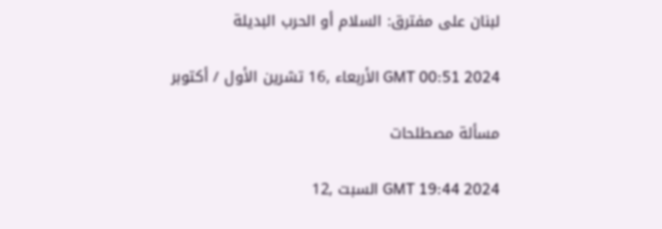لبنان على مفترق: السلام أو الحرب البديلة

GMT 00:51 2024 الأربعاء ,16 تشرين الأول / أكتوبر

مسألة مصطلحات

GMT 19:44 2024 السبت ,12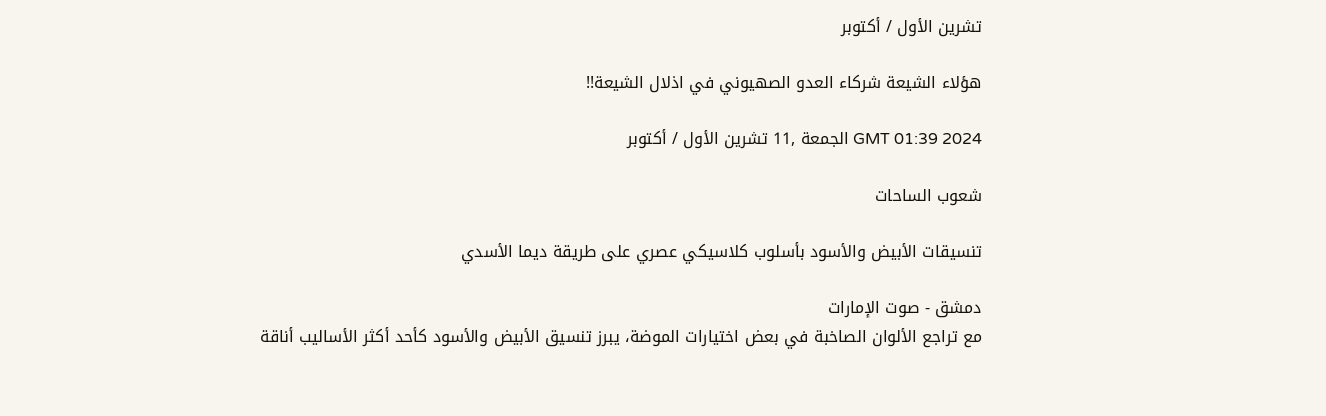تشرين الأول / أكتوبر

هؤلاء الشيعة شركاء العدو الصهيوني في اذلال الشيعة!!

GMT 01:39 2024 الجمعة ,11 تشرين الأول / أكتوبر

شعوب الساحات

تنسيقات الأبيض والأسود بأسلوب كلاسيكي عصري على طريقة ديما الأسدي

دمشق - صوت الإمارات
مع تراجع الألوان الصاخبة في بعض اختيارات الموضة، يبرز تنسيق الأبيض والأسود كأحد أكثر الأساليب أناقة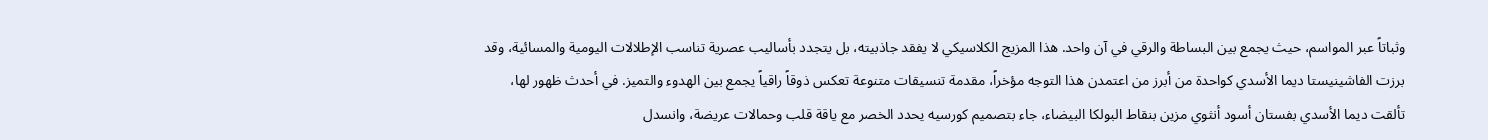وثباتاً عبر المواسم، حيث يجمع بين البساطة والرقي في آن واحد. هذا المزيج الكلاسيكي لا يفقد جاذبيته، بل يتجدد بأساليب عصرية تناسب الإطلالات اليومية والمسائية، وقد برزت الفاشينيستا ديما الأسدي كواحدة من أبرز من اعتمدن هذا التوجه مؤخراً، مقدمة تنسيقات متنوعة تعكس ذوقاً راقياً يجمع بين الهدوء والتميز. في أحدث ظهور لها، تألقت ديما الأسدي بفستان أسود أنثوي مزين بنقاط البولكا البيضاء، جاء بتصميم كورسيه يحدد الخصر مع ياقة قلب وحمالات عريضة، وانسدل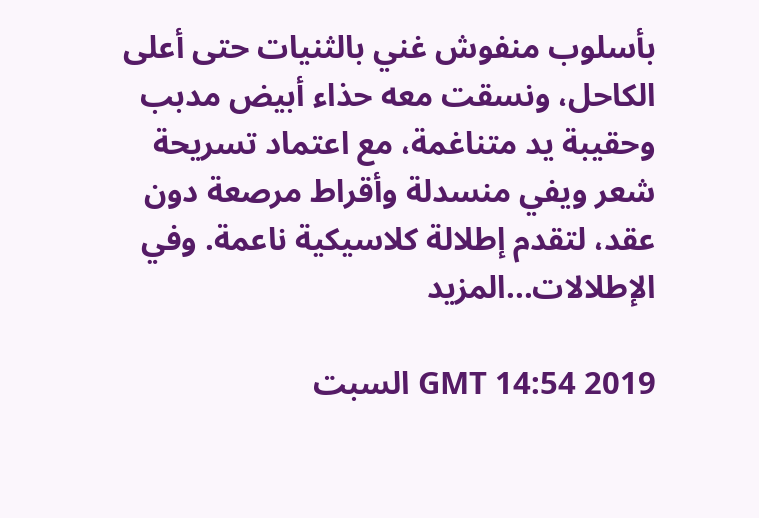بأسلوب منفوش غني بالثنيات حتى أعلى الكاحل، ونسقت معه حذاء أبيض مدبب وحقيبة يد متناغمة، مع اعتماد تسريحة شعر ويفي منسدلة وأقراط مرصعة دون عقد، لتقدم إطلالة كلاسيكية ناعمة. وفي الإطلالات...المزيد

GMT 14:54 2019 السبت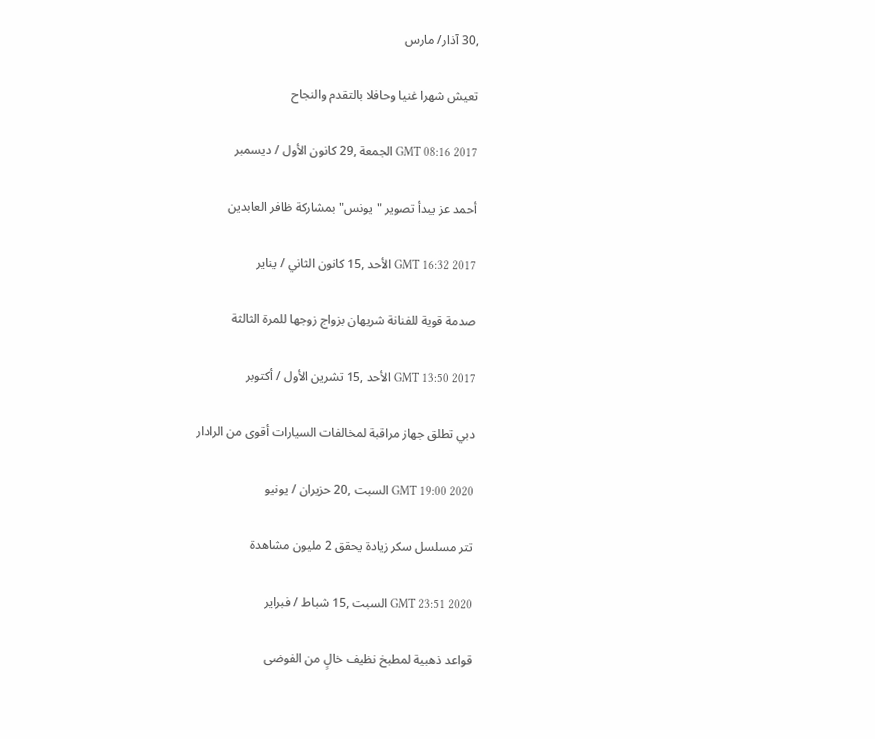,30 آذار/ مارس

تعيش شهرا غنيا وحافلا بالتقدم والنجاح

GMT 08:16 2017 الجمعة ,29 كانون الأول / ديسمبر

أحمد عز يبدأ تصوير "يونس" بمشاركة ظافر العابدين

GMT 16:32 2017 الأحد ,15 كانون الثاني / يناير

صدمة قوية للفنانة شريهان بزواج زوجها للمرة الثالثة

GMT 13:50 2017 الأحد ,15 تشرين الأول / أكتوبر

دبي تطلق جهاز مراقبة لمخالفات السيارات أقوى من الرادار

GMT 19:00 2020 السبت ,20 حزيران / يونيو

تتر مسلسل سكر زيادة يحقق 2 مليون مشاهدة

GMT 23:51 2020 السبت ,15 شباط / فبراير

قواعد ذهبية لمطبخ نظيف خالٍ من الفوضى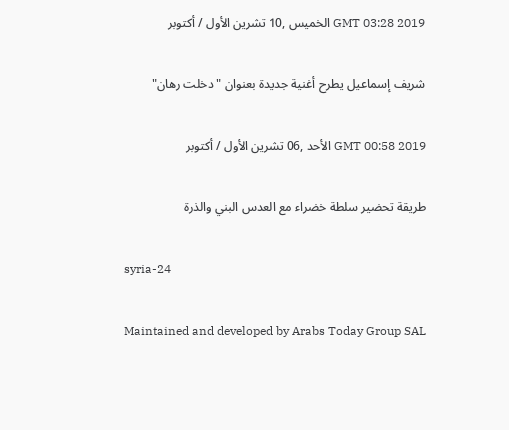GMT 03:28 2019 الخميس ,10 تشرين الأول / أكتوبر

شريف إسماعيل يطرح أغنية جديدة بعنوان "دخلت رهان"

GMT 00:58 2019 الأحد ,06 تشرين الأول / أكتوبر

طريقة تحضير سلطة خضراء مع العدس البني والذرة

syria-24

Maintained and developed by Arabs Today Group SAL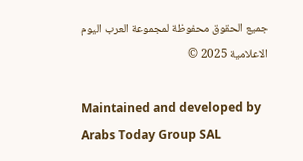جميع الحقوق محفوظة لمجموعة العرب اليوم الاعلامية 2025 ©

Maintained and developed by Arabs Today Group SAL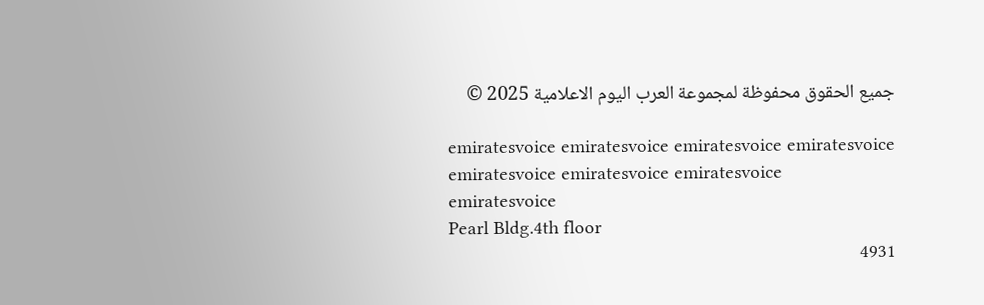جميع الحقوق محفوظة لمجموعة العرب اليوم الاعلامية 2025 ©

emiratesvoice emiratesvoice emiratesvoice emiratesvoice
emiratesvoice emiratesvoice emiratesvoice
emiratesvoice
Pearl Bldg.4th floor
4931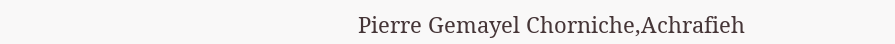Pierre Gemayel Chorniche,Achrafieh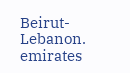Beirut- Lebanon.
emirates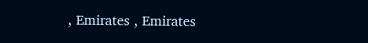, Emirates , Emirates